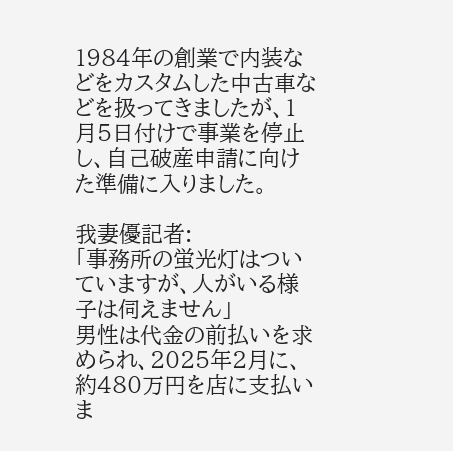1984年の創業で内装などをカスタムした中古車などを扱ってきましたが、1月5日付けで事業を停止し、自己破産申請に向けた準備に入りました。

我妻優記者:
「事務所の蛍光灯はついていますが、人がいる様子は伺えません」
男性は代金の前払いを求められ、2025年2月に、約480万円を店に支払いま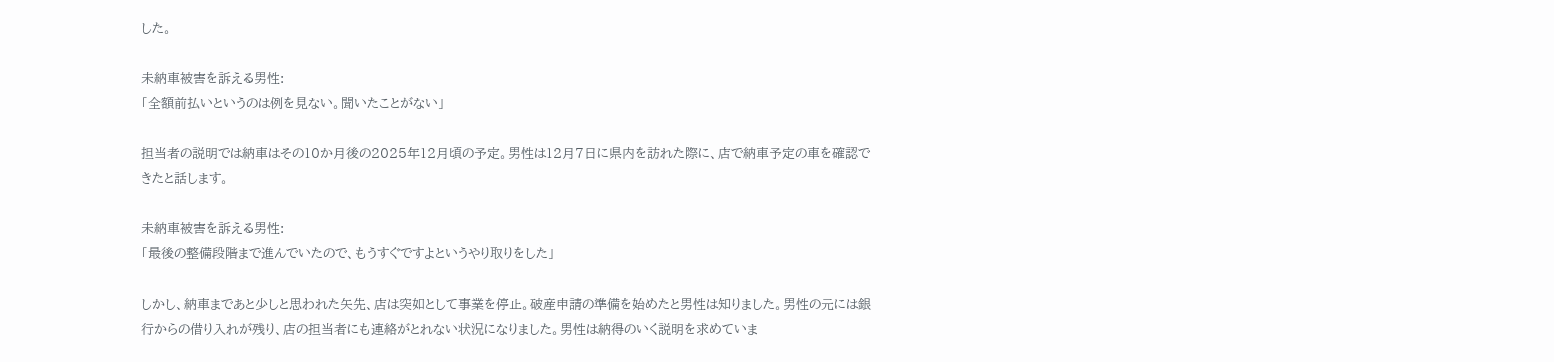した。

未納車被害を訴える男性:
「全額前払いというのは例を見ない。聞いたことがない」

担当者の説明では納車はその10か月後の2025年12月頃の予定。男性は12月7日に県内を訪れた際に、店で納車予定の車を確認できたと話します。

未納車被害を訴える男性:
「最後の整備段階まで進んでいたので、もうすぐですよというやり取りをした」

しかし、納車まであと少しと思われた矢先、店は突如として事業を停止。破産申請の準備を始めたと男性は知りました。男性の元には銀行からの借り入れが残り、店の担当者にも連絡がとれない状況になりました。男性は納得のいく説明を求めていま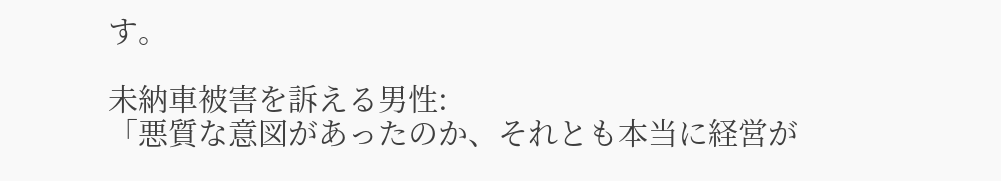す。

未納車被害を訴える男性:
「悪質な意図があったのか、それとも本当に経営が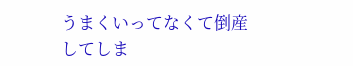うまくいってなくて倒産してしま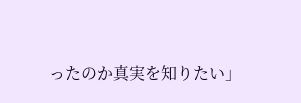ったのか真実を知りたい」